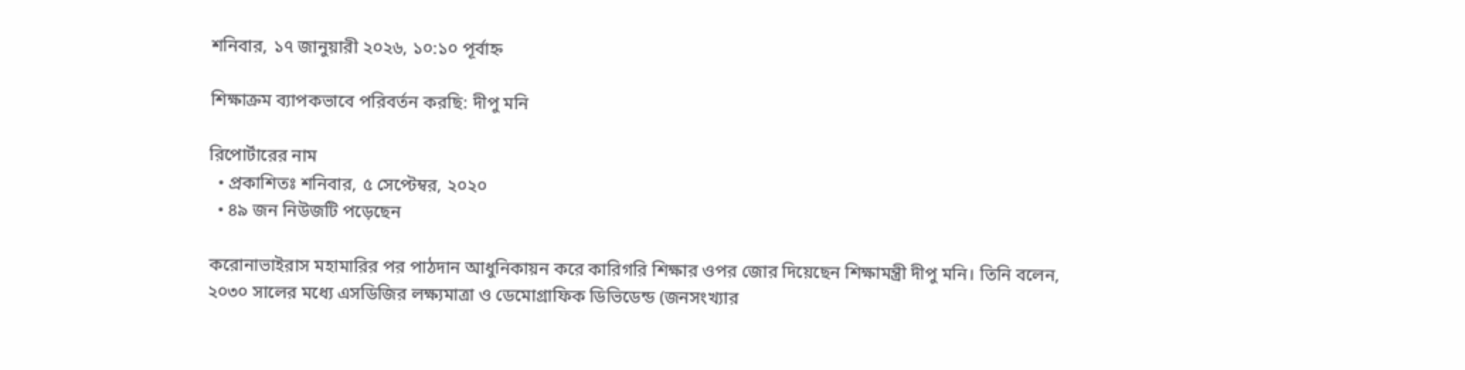শনিবার, ১৭ জানুয়ারী ২০২৬, ১০:১০ পূর্বাহ্ন

শিক্ষাক্রম ব্যাপকভাবে পরিবর্তন করছি: দীপু মনি

রিপোর্টারের নাম
  • প্রকাশিতঃ শনিবার, ৫ সেপ্টেম্বর, ২০২০
  • ৪৯ জন নিউজটি পড়েছেন

করোনাভাইরাস মহামারির পর পাঠদান আধুনিকায়ন করে কারিগরি শিক্ষার ওপর জোর দিয়েছেন শিক্ষামন্ত্রী দীপু মনি। তিনি বলেন, ২০৩০ সালের মধ্যে এসডিজির লক্ষ্যমাত্রা ও ডেমোগ্রাফিক ডিভিডেন্ড (জনসংখ্যার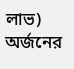লাভ) অর্জনের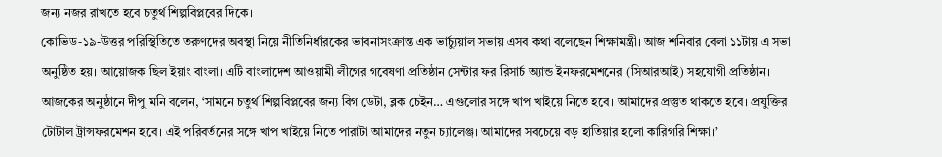জন্য নজর রাখতে হবে চতুর্থ শিল্পবিপ্লবের দিকে।
কোভিড-১৯-উত্তর পরিস্থিতিতে তরুণদের অবস্থা নিয়ে নীতিনির্ধারকের ভাবনাসংক্রান্ত এক ভার্চ্যুয়াল সভায় এসব কথা বলেছেন শিক্ষামন্ত্রী। আজ শনিবার বেলা ১১টায় এ সভা অনুষ্ঠিত হয়। আয়োজক ছিল ইয়াং বাংলা। এটি বাংলাদেশ আওয়ামী লীগের গবেষণা প্রতিষ্ঠান সেন্টার ফর রিসার্চ অ্যান্ড ইনফরমেশনের (সিআরআই) সহযোগী প্রতিষ্ঠান।
আজকের অনুষ্ঠানে দীপু মনি বলেন, ‘সামনে চতুর্থ শিল্পবিপ্লবের জন্য বিগ ডেটা, ব্লক চেইন… এগুলোর সঙ্গে খাপ খাইয়ে নিতে হবে। আমাদের প্রস্তুত থাকতে হবে। প্রযুক্তির টোটাল ট্রান্সফরমেশন হবে। এই পরিবর্তনের সঙ্গে খাপ খাইয়ে নিতে পারাটা আমাদের নতুন চ্যালেঞ্জ। আমাদের সবচেয়ে বড় হাতিয়ার হলো কারিগরি শিক্ষা।’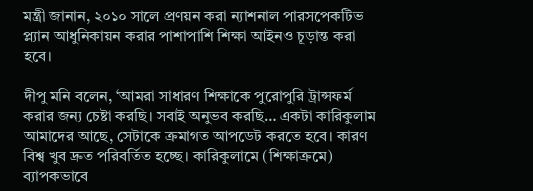মন্ত্রী জানান, ২০১০ সালে প্রণয়ন করা ন্যাশনাল পারসপেকটিভ প্ল্যান আধুনিকায়ন করার পাশাপাশি শিক্ষা আইনও চূড়ান্ত করা হবে।

দীপু মনি বলেন, ‘আমরা সাধারণ শিক্ষাকে পুরোপুরি ট্রান্সফর্ম করার জন্য চেষ্টা করছি। সবাই অনুভব করছি… একটা কারিকুলাম আমাদের আছে, সেটাকে ক্রমাগত আপডেট করতে হবে। কারণ বিশ্ব খুব দ্রুত পরিবর্তিত হচ্ছে। কারিকুলামে (শিক্ষাক্রমে) ব্যাপকভাবে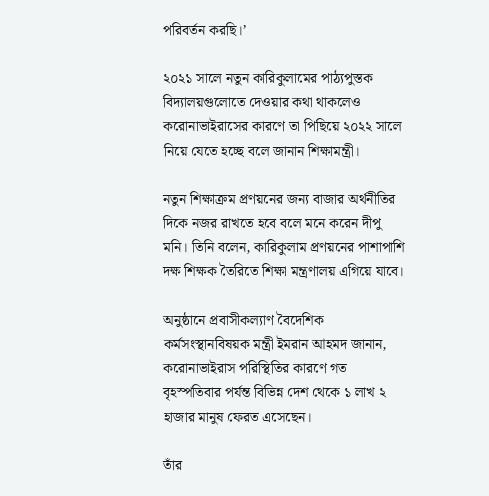পরিবর্তন করছি।’

২০২১ সালে নতুন কারিকুলামের পাঠ্যপুস্তক বিদ্যালয়গুলোতে দেওয়ার কথা থাকলেও করোনাভাইরাসের কারণে তা পিছিয়ে ২০২২ সালে নিয়ে যেতে হচ্ছে বলে জানান শিক্ষামন্ত্রী।

নতুন শিক্ষাক্রম প্রণয়নের জন্য বাজার অর্থনীতির দিকে নজর রাখতে হবে বলে মনে করেন দীপু মনি। তিনি বলেন, কারিকুলাম প্রণয়নের পাশাপাশি দক্ষ শিক্ষক তৈরিতে শিক্ষা মন্ত্রণালয় এগিয়ে যাবে।

অনুষ্ঠানে প্রবাসীকল্যাণ বৈদেশিক কর্মসংস্থানবিষয়ক মন্ত্রী ইমরান আহমদ জানান, করোনাভাইরাস পরিস্থিতির কারণে গত বৃহস্পতিবার পর্যন্ত বিভিন্ন দেশ থেকে ১ লাখ ২ হাজার মানুষ ফেরত এসেছেন।

তাঁর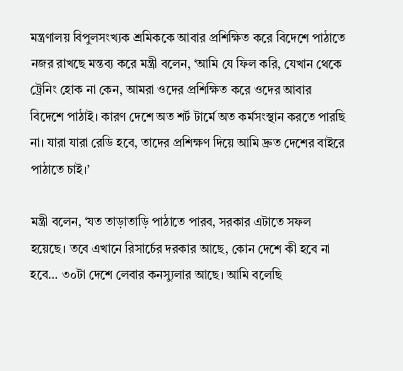মন্ত্রণালয় বিপুলসংখ্যক শ্রমিককে আবার প্রশিক্ষিত করে বিদেশে পাঠাতে নজর রাখছে মন্তব্য করে মন্ত্রী বলেন, ‘আমি যে ফিল করি, যেখান থেকে ট্রেনিং হোক না কেন, আমরা ওদের প্রশিক্ষিত করে ওদের আবার বিদেশে পাঠাই। কারণ দেশে অত শর্ট টার্মে অত কর্মসংস্থান করতে পারছি না। যারা যারা রেডি হবে, তাদের প্রশিক্ষণ দিয়ে আমি দ্রুত দেশের বাইরে পাঠাতে চাই।’

মন্ত্রী বলেন, ‘যত তাড়াতাড়ি পাঠাতে পারব, সরকার এটাতে সফল হয়েছে। তবে এখানে রিসার্চের দরকার আছে, কোন দেশে কী হবে না হবে… ৩০টা দেশে লেবার কনস্যুলার আছে। আমি বলেছি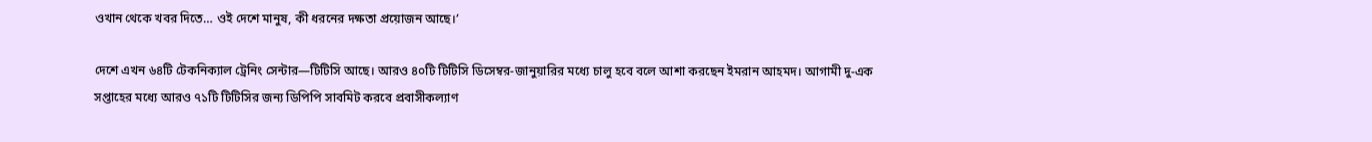ওখান থেকে খবর দিতে… ওই দেশে মানুষ, কী ধরনের দক্ষতা প্রয়োজন আছে।’

দেশে এখন ৬৪টি টেকনিক্যাল ট্রেনিং সেন্টার—টিটিসি আছে। আরও ৪০টি টিটিসি ডিসেম্বর-জানুয়ারির মধ্যে চালু হবে বলে আশা করছেন ইমরান আহমদ। আগামী দু-এক সপ্তাহের মধ্যে আরও ৭১টি টিটিসির জন্য ডিপিপি সাবমিট করবে প্রবাসীকল্যাণ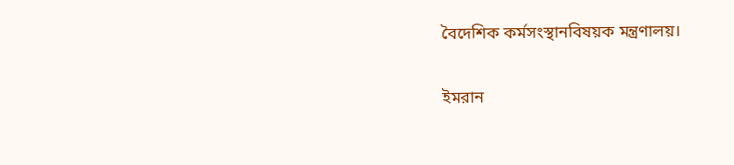বৈদেশিক কর্মসংস্থানবিষয়ক মন্ত্রণালয়।

ইমরান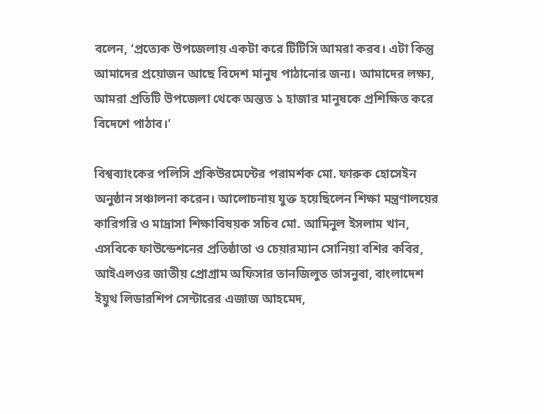বলেন, ‘প্রত্যেক উপজেলায় একটা করে টিটিসি আমরা করব। এটা কিন্তু আমাদের প্রয়োজন আছে বিদেশ মানুষ পাঠানোর জন্য। আমাদের লক্ষ্য, আমরা প্রতিটি উপজেলা থেকে অন্তত ১ হাজার মানুষকে প্রশিক্ষিত করে বিদেশে পাঠাব।’

বিশ্বব্যাংকের পলিসি প্রকিউরমেন্টের পরামর্শক মো. ফারুক হোসেইন অনুষ্ঠান সঞ্চালনা করেন। আলোচনায় যুক্ত হয়েছিলেন শিক্ষা মন্ত্রণালয়ের কারিগরি ও মাদ্রাসা শিক্ষাবিষয়ক সচিব মো. আমিনুল ইসলাম খান, এসবিকে ফাউন্ডেশনের প্রতিষ্ঠাতা ও চেয়ারম্যান সোনিয়া বশির কবির, আইএলওর জাতীয় প্রোগ্রাম অফিসার তানজিলুত তাসনুবা, বাংলাদেশ ইয়ুথ লিডারশিপ সেন্টারের এজাজ আহমেদ,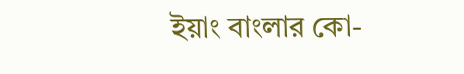ইয়াং বাংলার কো-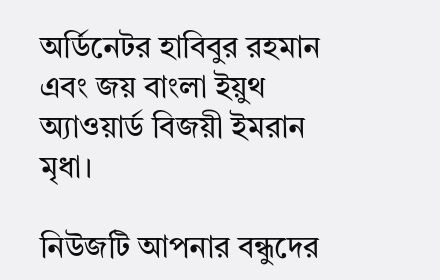অর্ডিনেটর হাবিবুর রহমান এবং জয় বাংলা ইয়ুথ অ্যাওয়ার্ড বিজয়ী ইমরান মৃধা।

নিউজটি আপনার বন্ধুদের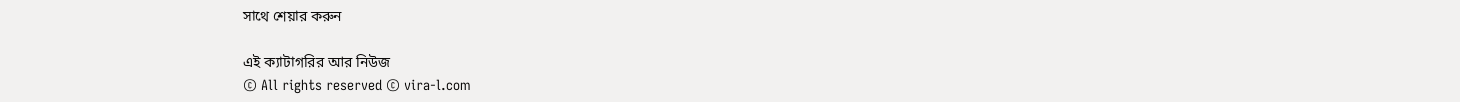সাথে শেয়ার করুন

এই ক্যাটাগরির আর নিউজ
© All rights reserved © vira-l.com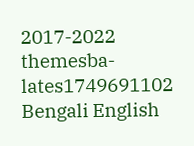2017-2022
themesba-lates1749691102
Bengali English